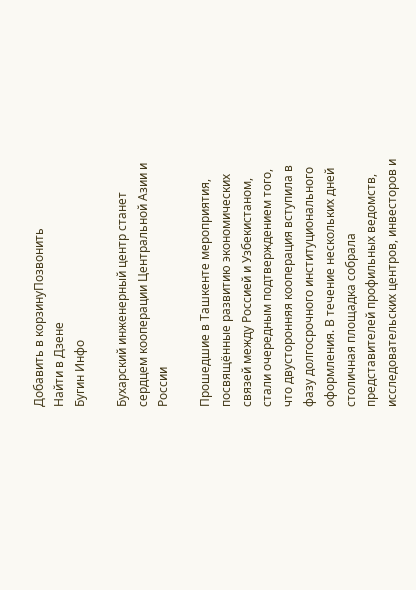Добавить в корзинуПозвонить
Найти в Дзене
Бугин Инфо

Бухарский инженерный центр станет сердцем кооперации Центральной Азии и России

Прошедшие в Ташкенте мероприятия, посвящённые развитию экономических связей между Россией и Узбекистаном, стали очередным подтверждением того, что двусторонняя кооперация вступила в фазу долгосрочного институционального оформления. В течение нескольких дней столичная площадка собрала представителей профильных ведомств, исследовательских центров, инвесторов и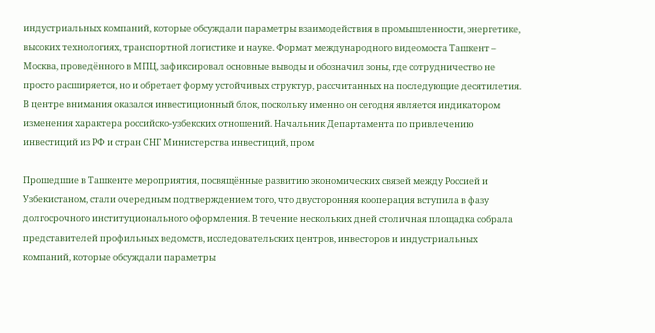индустриальных компаний, которые обсуждали параметры взаимодействия в промышленности, энергетике, высоких технологиях, транспортной логистике и науке. Формат международного видеомоста Ташкент – Москва, проведённого в МПЦ, зафиксировал основные выводы и обозначил зоны, где сотрудничество не просто расширяется, но и обретает форму устойчивых структур, рассчитанных на последующие десятилетия. В центре внимания оказался инвестиционный блок, поскольку именно он сегодня является индикатором изменения характера российско-узбекских отношений. Начальник Департамента по привлечению инвестиций из РФ и стран СНГ Министерства инвестиций, пром

Прошедшие в Ташкенте мероприятия, посвящённые развитию экономических связей между Россией и Узбекистаном, стали очередным подтверждением того, что двусторонняя кооперация вступила в фазу долгосрочного институционального оформления. В течение нескольких дней столичная площадка собрала представителей профильных ведомств, исследовательских центров, инвесторов и индустриальных компаний, которые обсуждали параметры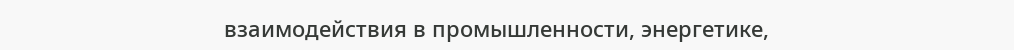взаимодействия в промышленности, энергетике,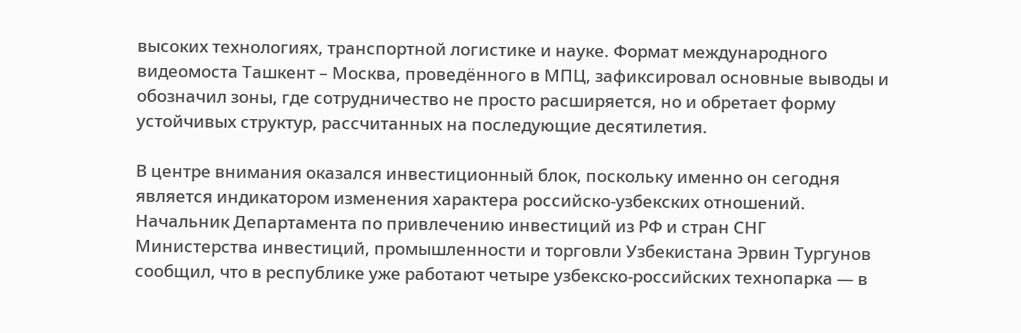высоких технологиях, транспортной логистике и науке. Формат международного видеомоста Ташкент – Москва, проведённого в МПЦ, зафиксировал основные выводы и обозначил зоны, где сотрудничество не просто расширяется, но и обретает форму устойчивых структур, рассчитанных на последующие десятилетия.

В центре внимания оказался инвестиционный блок, поскольку именно он сегодня является индикатором изменения характера российско-узбекских отношений. Начальник Департамента по привлечению инвестиций из РФ и стран СНГ Министерства инвестиций, промышленности и торговли Узбекистана Эрвин Тургунов сообщил, что в республике уже работают четыре узбекско-российских технопарка — в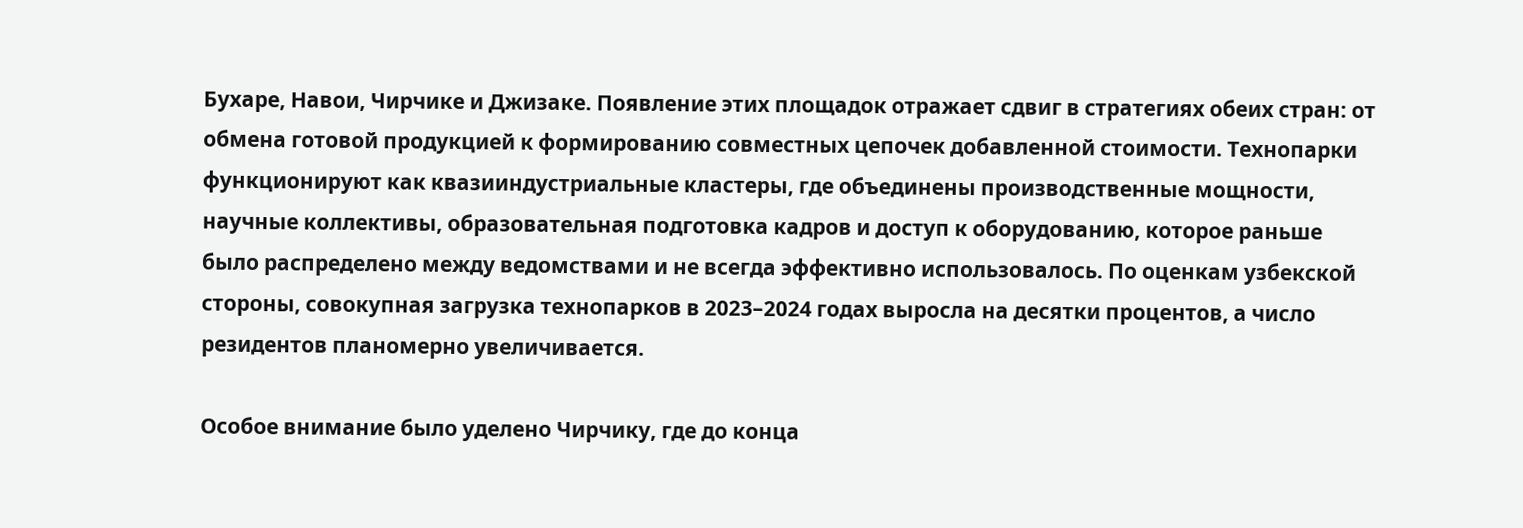Бухаре, Навои, Чирчике и Джизаке. Появление этих площадок отражает сдвиг в стратегиях обеих стран: от обмена готовой продукцией к формированию совместных цепочек добавленной стоимости. Технопарки функционируют как квазииндустриальные кластеры, где объединены производственные мощности, научные коллективы, образовательная подготовка кадров и доступ к оборудованию, которое раньше было распределено между ведомствами и не всегда эффективно использовалось. По оценкам узбекской стороны, совокупная загрузка технопарков в 2023–2024 годах выросла на десятки процентов, а число резидентов планомерно увеличивается.

Особое внимание было уделено Чирчику, где до конца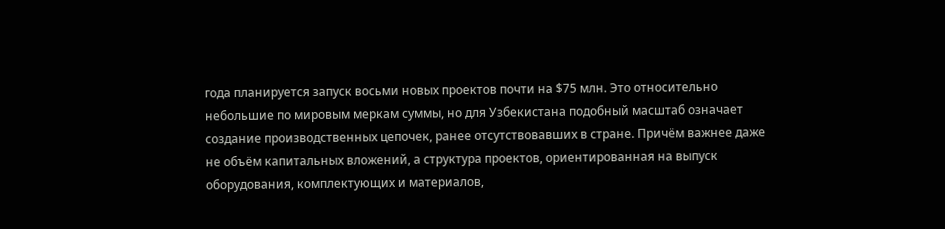года планируется запуск восьми новых проектов почти на $75 млн. Это относительно небольшие по мировым меркам суммы, но для Узбекистана подобный масштаб означает создание производственных цепочек, ранее отсутствовавших в стране. Причём важнее даже не объём капитальных вложений, а структура проектов, ориентированная на выпуск оборудования, комплектующих и материалов,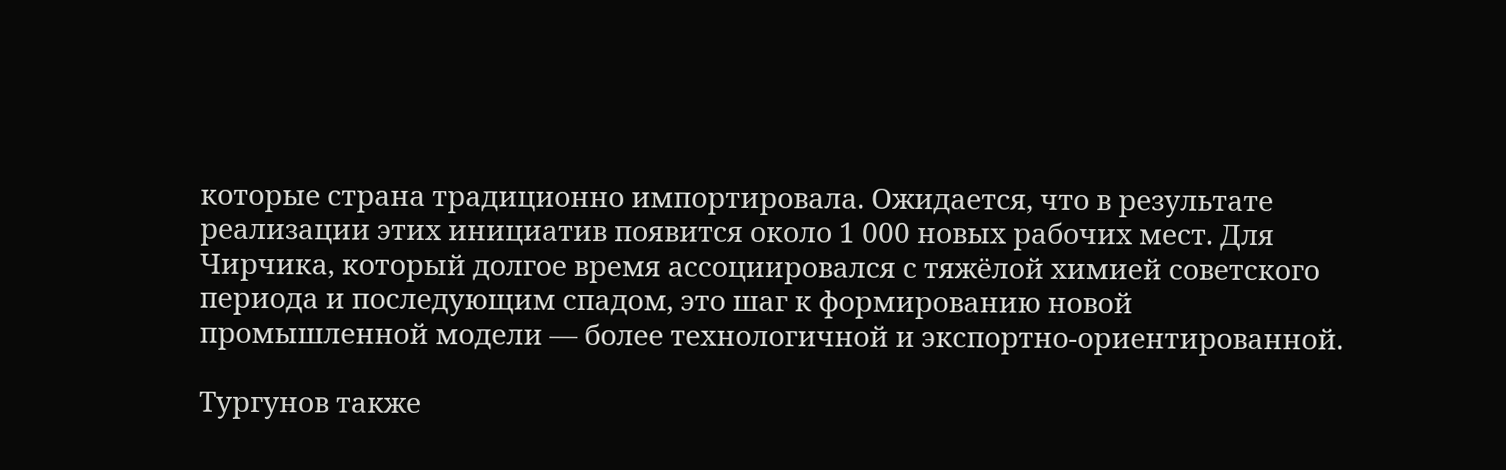которые страна традиционно импортировала. Ожидается, что в результате реализации этих инициатив появится около 1 000 новых рабочих мест. Для Чирчика, который долгое время ассоциировался с тяжёлой химией советского периода и последующим спадом, это шаг к формированию новой промышленной модели — более технологичной и экспортно-ориентированной.

Тургунов также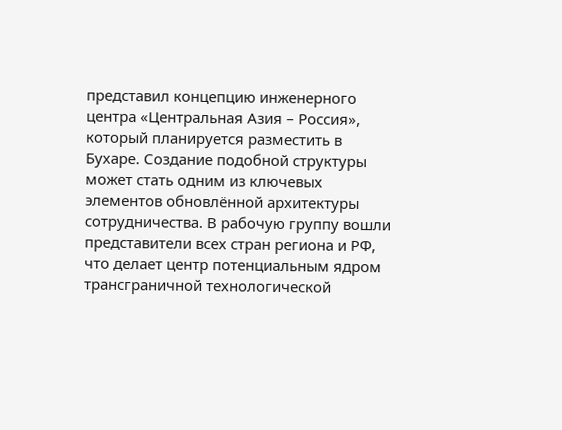представил концепцию инженерного центра «Центральная Азия – Россия», который планируется разместить в Бухаре. Создание подобной структуры может стать одним из ключевых элементов обновлённой архитектуры сотрудничества. В рабочую группу вошли представители всех стран региона и РФ, что делает центр потенциальным ядром трансграничной технологической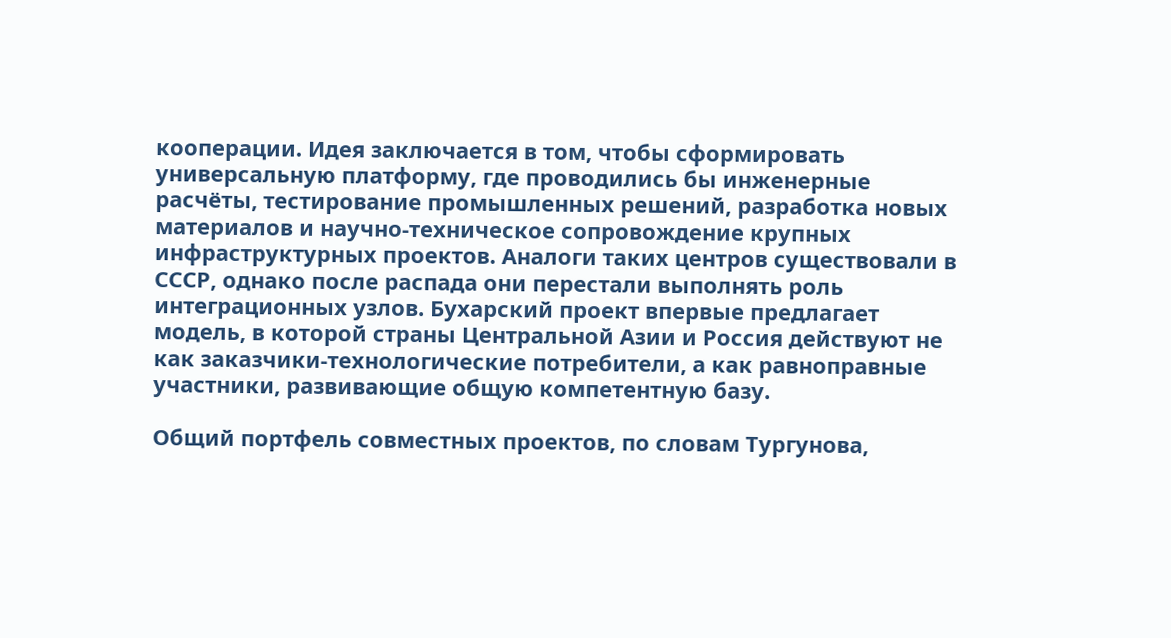кооперации. Идея заключается в том, чтобы сформировать универсальную платформу, где проводились бы инженерные расчёты, тестирование промышленных решений, разработка новых материалов и научно-техническое сопровождение крупных инфраструктурных проектов. Аналоги таких центров существовали в СССР, однако после распада они перестали выполнять роль интеграционных узлов. Бухарский проект впервые предлагает модель, в которой страны Центральной Азии и Россия действуют не как заказчики-технологические потребители, а как равноправные участники, развивающие общую компетентную базу.

Общий портфель совместных проектов, по словам Тургунова,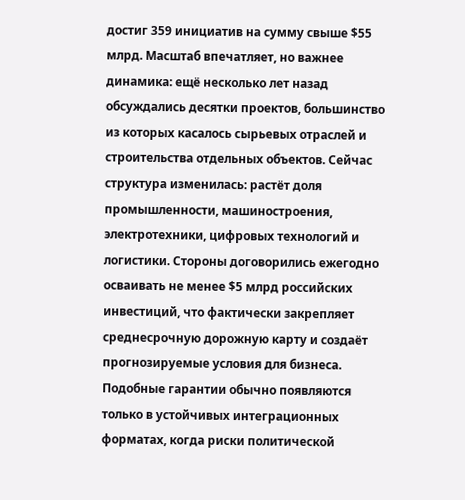достиг 359 инициатив на сумму свыше $55 млрд. Масштаб впечатляет, но важнее динамика: ещё несколько лет назад обсуждались десятки проектов, большинство из которых касалось сырьевых отраслей и строительства отдельных объектов. Сейчас структура изменилась: растёт доля промышленности, машиностроения, электротехники, цифровых технологий и логистики. Стороны договорились ежегодно осваивать не менее $5 млрд российских инвестиций, что фактически закрепляет среднесрочную дорожную карту и создаёт прогнозируемые условия для бизнеса. Подобные гарантии обычно появляются только в устойчивых интеграционных форматах, когда риски политической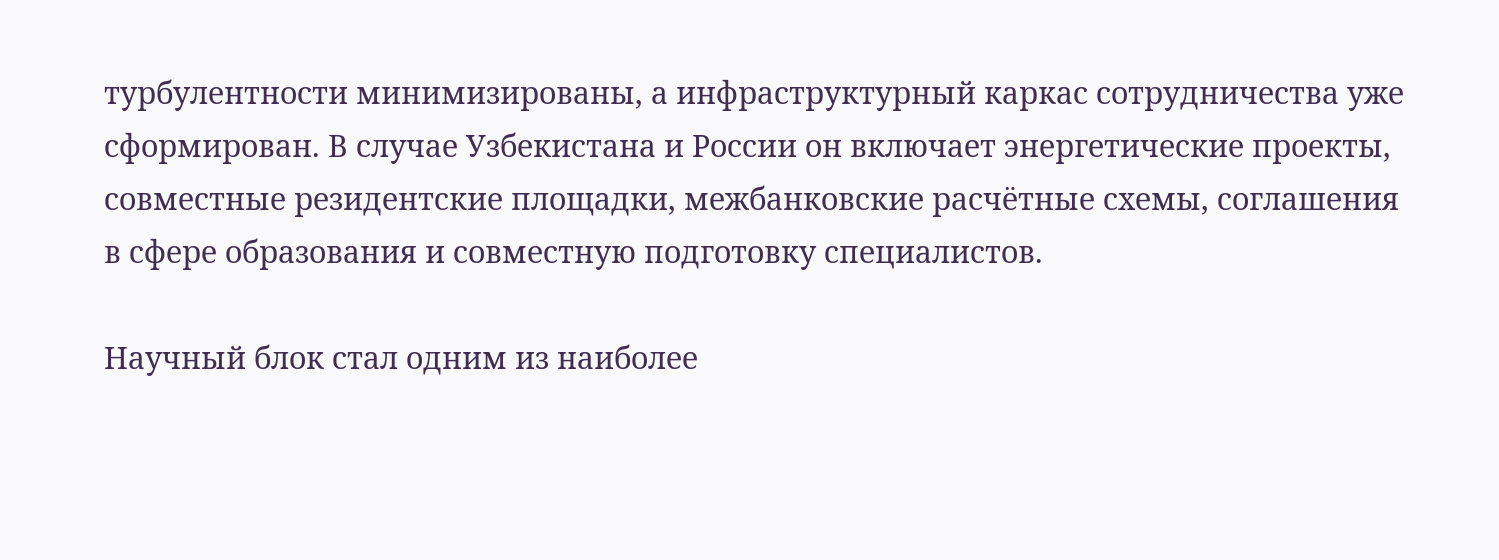турбулентности минимизированы, а инфраструктурный каркас сотрудничества уже сформирован. В случае Узбекистана и России он включает энергетические проекты, совместные резидентские площадки, межбанковские расчётные схемы, соглашения в сфере образования и совместную подготовку специалистов.

Научный блок стал одним из наиболее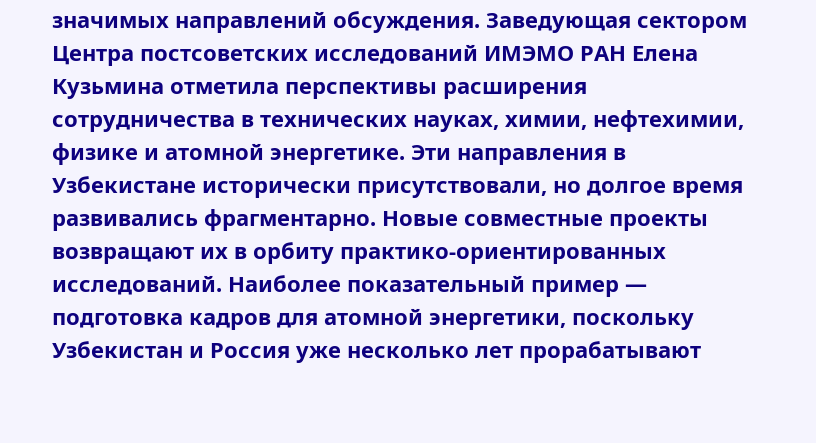значимых направлений обсуждения. Заведующая сектором Центра постсоветских исследований ИМЭМО РАН Елена Кузьмина отметила перспективы расширения сотрудничества в технических науках, химии, нефтехимии, физике и атомной энергетике. Эти направления в Узбекистане исторически присутствовали, но долгое время развивались фрагментарно. Новые совместные проекты возвращают их в орбиту практико-ориентированных исследований. Наиболее показательный пример — подготовка кадров для атомной энергетики, поскольку Узбекистан и Россия уже несколько лет прорабатывают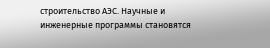строительство АЭС. Научные и инженерные программы становятся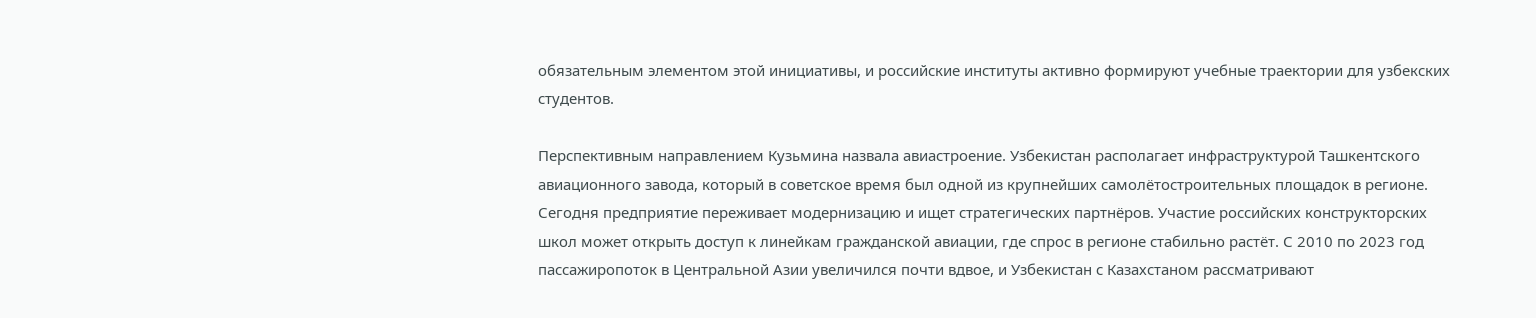обязательным элементом этой инициативы, и российские институты активно формируют учебные траектории для узбекских студентов.

Перспективным направлением Кузьмина назвала авиастроение. Узбекистан располагает инфраструктурой Ташкентского авиационного завода, который в советское время был одной из крупнейших самолётостроительных площадок в регионе. Сегодня предприятие переживает модернизацию и ищет стратегических партнёров. Участие российских конструкторских школ может открыть доступ к линейкам гражданской авиации, где спрос в регионе стабильно растёт. С 2010 по 2023 год пассажиропоток в Центральной Азии увеличился почти вдвое, и Узбекистан с Казахстаном рассматривают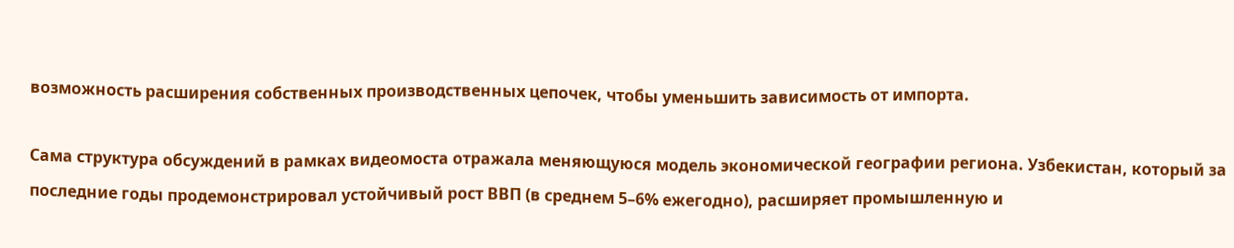возможность расширения собственных производственных цепочек, чтобы уменьшить зависимость от импорта.

Сама структура обсуждений в рамках видеомоста отражала меняющуюся модель экономической географии региона. Узбекистан, который за последние годы продемонстрировал устойчивый рост ВВП (в среднем 5–6% ежегодно), расширяет промышленную и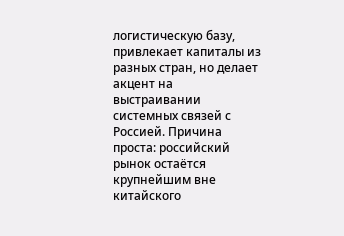логистическую базу, привлекает капиталы из разных стран, но делает акцент на выстраивании системных связей с Россией. Причина проста: российский рынок остаётся крупнейшим вне китайского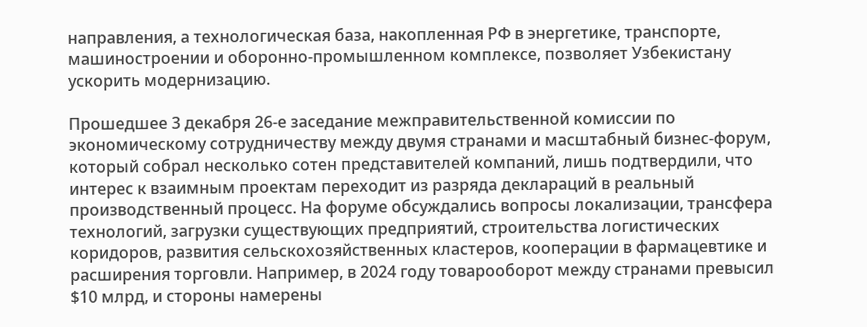направления, а технологическая база, накопленная РФ в энергетике, транспорте, машиностроении и оборонно-промышленном комплексе, позволяет Узбекистану ускорить модернизацию.

Прошедшее 3 декабря 26-е заседание межправительственной комиссии по экономическому сотрудничеству между двумя странами и масштабный бизнес-форум, который собрал несколько сотен представителей компаний, лишь подтвердили, что интерес к взаимным проектам переходит из разряда деклараций в реальный производственный процесс. На форуме обсуждались вопросы локализации, трансфера технологий, загрузки существующих предприятий, строительства логистических коридоров, развития сельскохозяйственных кластеров, кооперации в фармацевтике и расширения торговли. Например, в 2024 году товарооборот между странами превысил $10 млрд, и стороны намерены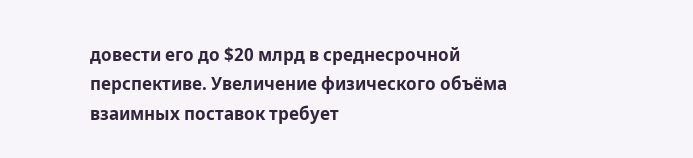довести его до $20 млрд в среднесрочной перспективе. Увеличение физического объёма взаимных поставок требует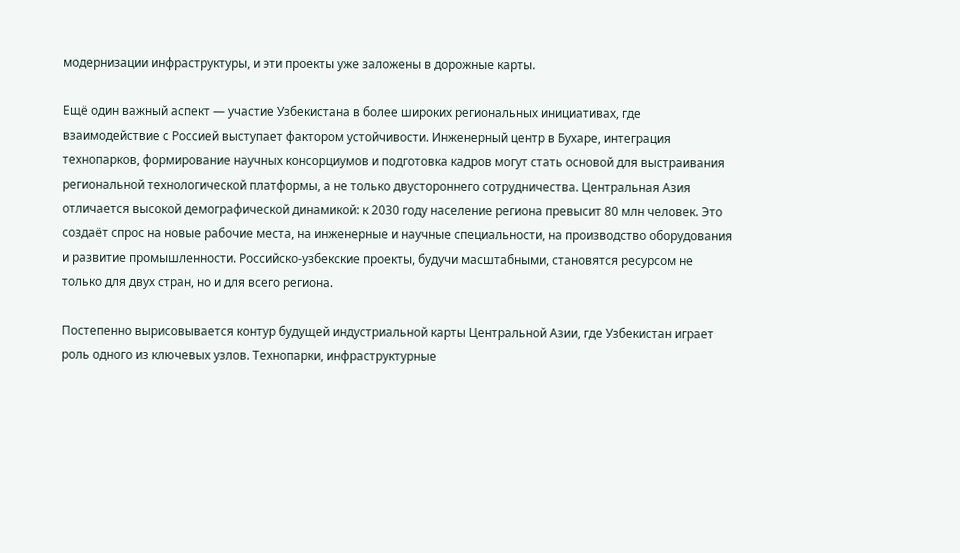модернизации инфраструктуры, и эти проекты уже заложены в дорожные карты.

Ещё один важный аспект — участие Узбекистана в более широких региональных инициативах, где взаимодействие с Россией выступает фактором устойчивости. Инженерный центр в Бухаре, интеграция технопарков, формирование научных консорциумов и подготовка кадров могут стать основой для выстраивания региональной технологической платформы, а не только двустороннего сотрудничества. Центральная Азия отличается высокой демографической динамикой: к 2030 году население региона превысит 80 млн человек. Это создаёт спрос на новые рабочие места, на инженерные и научные специальности, на производство оборудования и развитие промышленности. Российско-узбекские проекты, будучи масштабными, становятся ресурсом не только для двух стран, но и для всего региона.

Постепенно вырисовывается контур будущей индустриальной карты Центральной Азии, где Узбекистан играет роль одного из ключевых узлов. Технопарки, инфраструктурные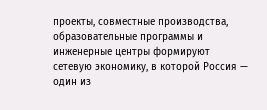проекты, совместные производства, образовательные программы и инженерные центры формируют сетевую экономику, в которой Россия — один из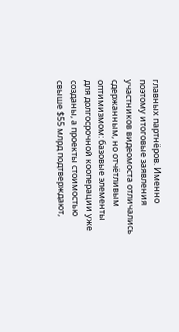главных партнёров. Именно поэтому итоговые заявления участников видеомоста отличались сдержанным, но отчётливым оптимизмом: базовые элементы для долгосрочной кооперации уже созданы, а проекты стоимостью свыше $55 млрд подтверждают,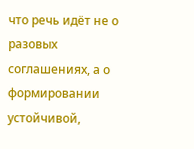что речь идёт не о разовых соглашениях, а о формировании устойчивой,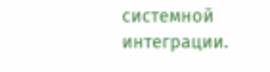системной интеграции.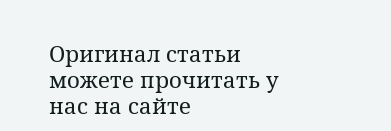Оригинал статьи можете прочитать у нас на сайте